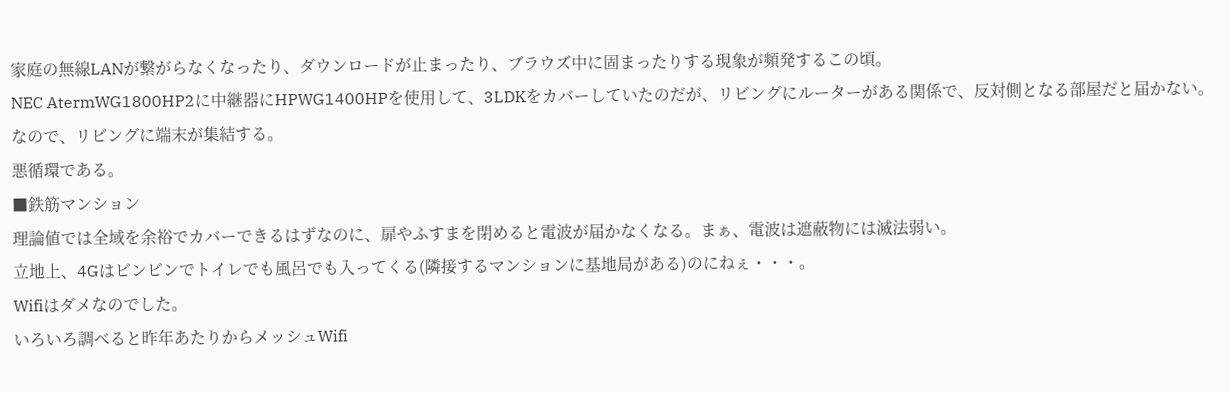家庭の無線LANが繋がらなくなったり、ダウンロードが止まったり、ブラウズ中に固まったりする現象が頻発するこの頃。
NEC AtermWG1800HP2に中継器にHPWG1400HPを使用して、3LDKをカバーしていたのだが、リビングにルーターがある関係で、反対側となる部屋だと届かない。
なので、リビングに端末が集結する。
悪循環である。
■鉄筋マンション
理論値では全域を余裕でカバーできるはずなのに、扉やふすまを閉めると電波が届かなくなる。まぁ、電波は遮蔽物には滅法弱い。
立地上、4Gはビンビンでトイレでも風呂でも入ってくる(隣接するマンションに基地局がある)のにねぇ・・・。
Wifiはダメなのでした。
いろいろ調べると昨年あたりからメッシュWifi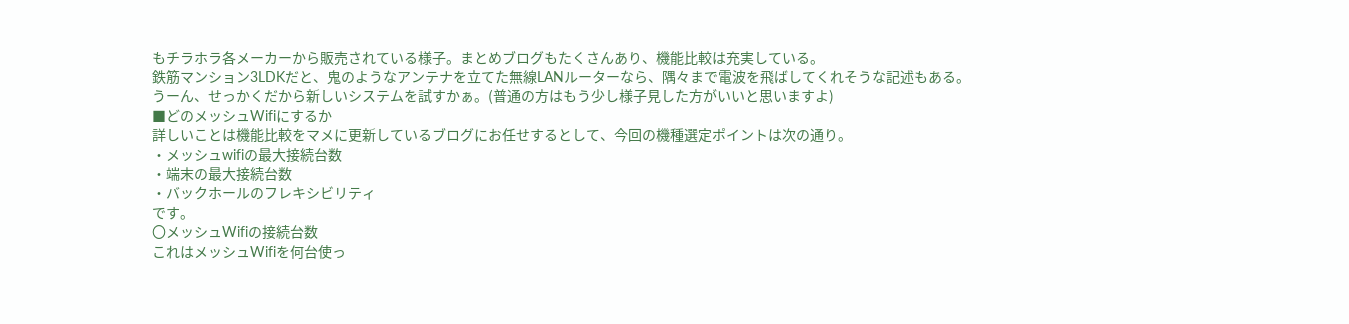もチラホラ各メーカーから販売されている様子。まとめブログもたくさんあり、機能比較は充実している。
鉄筋マンション3LDKだと、鬼のようなアンテナを立てた無線LANルーターなら、隅々まで電波を飛ばしてくれそうな記述もある。
うーん、せっかくだから新しいシステムを試すかぁ。(普通の方はもう少し様子見した方がいいと思いますよ)
■どのメッシュWifiにするか
詳しいことは機能比較をマメに更新しているブログにお任せするとして、今回の機種選定ポイントは次の通り。
・メッシュwifiの最大接続台数
・端末の最大接続台数
・バックホールのフレキシビリティ
です。
〇メッシュWifiの接続台数
これはメッシュWifiを何台使っ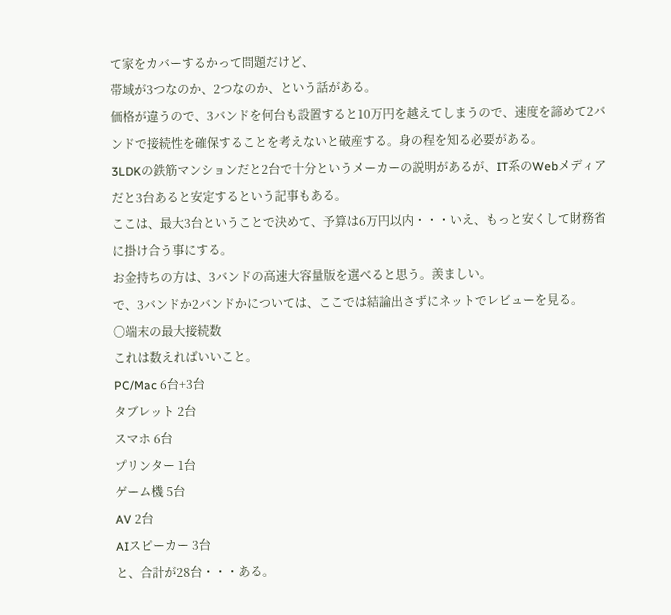て家をカバーするかって問題だけど、
帯域が3つなのか、2つなのか、という話がある。
価格が違うので、3バンドを何台も設置すると10万円を越えてしまうので、速度を諦めて2バンドで接続性を確保することを考えないと破産する。身の程を知る必要がある。
3LDKの鉄筋マンションだと2台で十分というメーカーの説明があるが、IT系のWebメディアだと3台あると安定するという記事もある。
ここは、最大3台ということで決めて、予算は6万円以内・・・いえ、もっと安くして財務省に掛け合う事にする。
お金持ちの方は、3バンドの高速大容量版を選べると思う。羨ましい。
で、3バンドか2バンドかについては、ここでは結論出さずにネットでレビューを見る。
〇端末の最大接続数
これは数えればいいこと。
PC/Mac 6台+3台
タブレット 2台
スマホ 6台
プリンター 1台
ゲーム機 5台
AV 2台
AIスピーカー 3台
と、合計が28台・・・ある。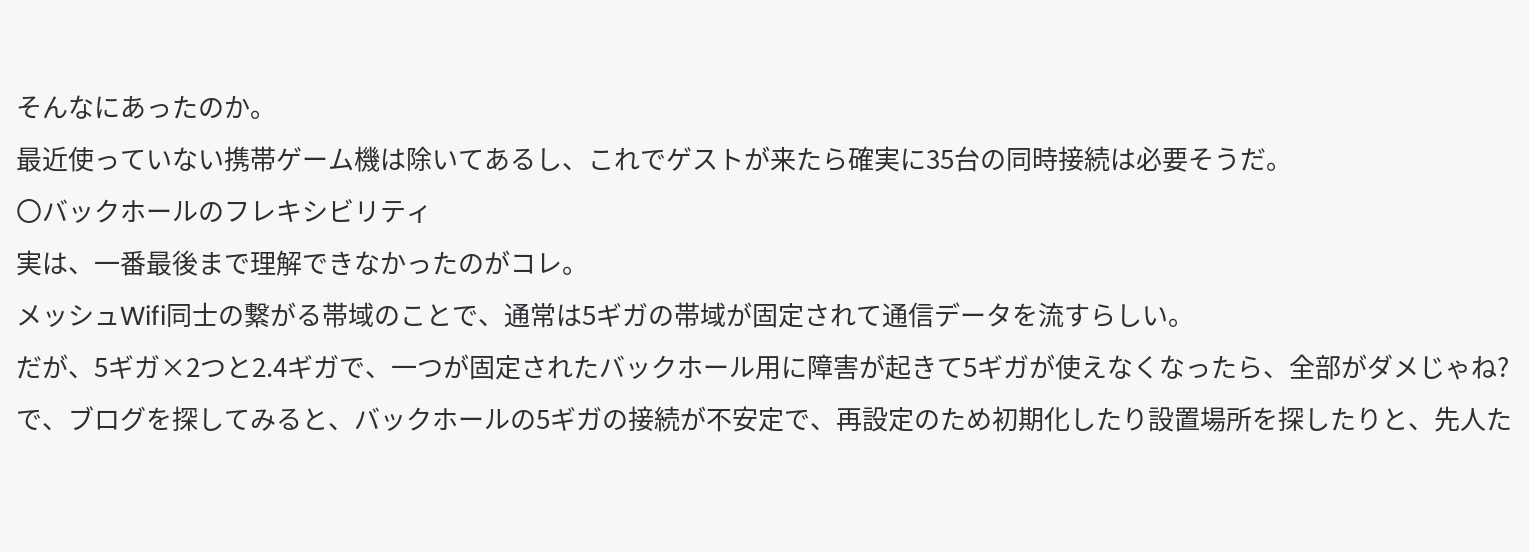そんなにあったのか。
最近使っていない携帯ゲーム機は除いてあるし、これでゲストが来たら確実に35台の同時接続は必要そうだ。
〇バックホールのフレキシビリティ
実は、一番最後まで理解できなかったのがコレ。
メッシュWifi同士の繋がる帯域のことで、通常は5ギガの帯域が固定されて通信データを流すらしい。
だが、5ギガ×2つと2.4ギガで、一つが固定されたバックホール用に障害が起きて5ギガが使えなくなったら、全部がダメじゃね?
で、ブログを探してみると、バックホールの5ギガの接続が不安定で、再設定のため初期化したり設置場所を探したりと、先人た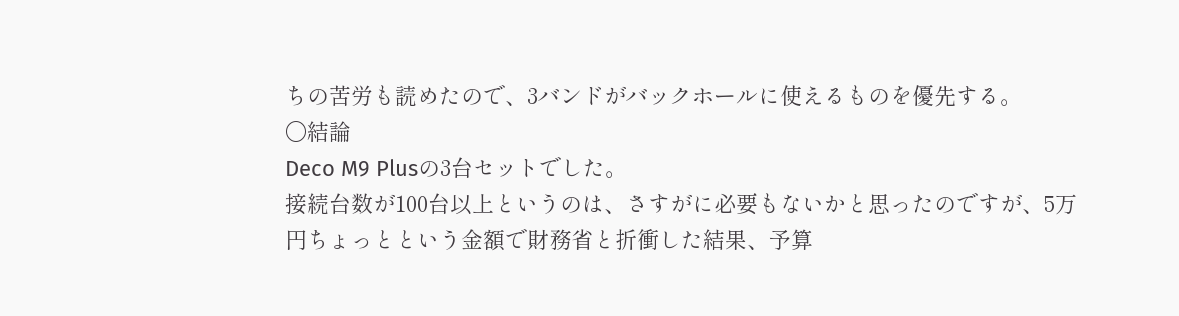ちの苦労も読めたので、3バンドがバックホールに使えるものを優先する。
〇結論
Deco M9 Plusの3台セットでした。
接続台数が100台以上というのは、さすがに必要もないかと思ったのですが、5万円ちょっとという金額で財務省と折衝した結果、予算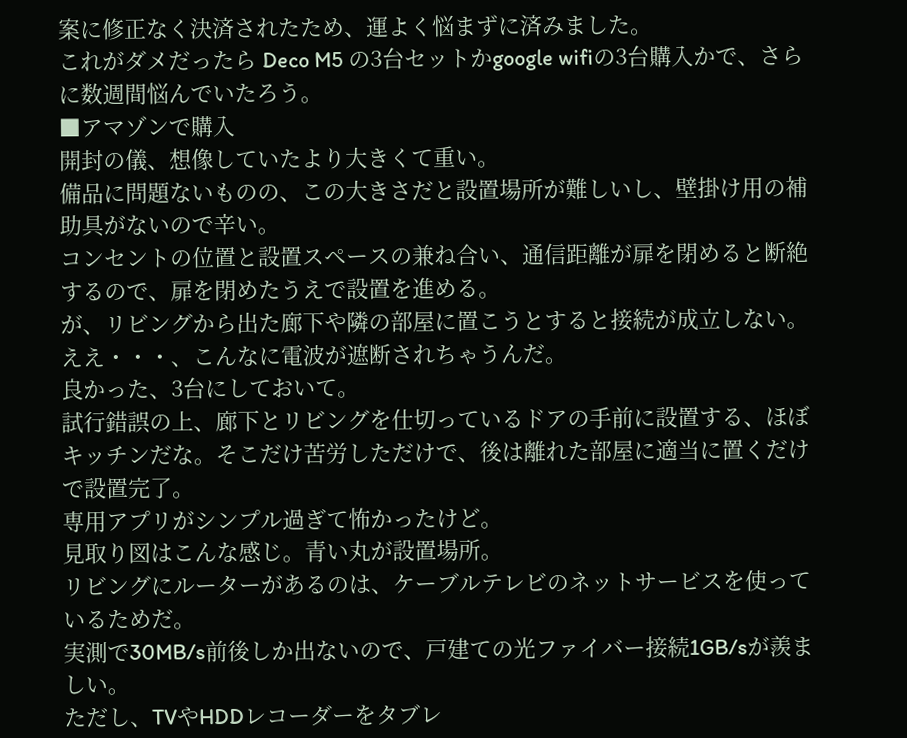案に修正なく決済されたため、運よく悩まずに済みました。
これがダメだったら Deco M5 の3台セットかgoogle wifiの3台購入かで、さらに数週間悩んでいたろう。
■アマゾンで購入
開封の儀、想像していたより大きくて重い。
備品に問題ないものの、この大きさだと設置場所が難しいし、壁掛け用の補助具がないので辛い。
コンセントの位置と設置スペースの兼ね合い、通信距離が扉を閉めると断絶するので、扉を閉めたうえで設置を進める。
が、リビングから出た廊下や隣の部屋に置こうとすると接続が成立しない。
ええ・・・、こんなに電波が遮断されちゃうんだ。
良かった、3台にしておいて。
試行錯誤の上、廊下とリビングを仕切っているドアの手前に設置する、ほぼキッチンだな。そこだけ苦労しただけで、後は離れた部屋に適当に置くだけで設置完了。
専用アプリがシンプル過ぎて怖かったけど。
見取り図はこんな感じ。青い丸が設置場所。
リビングにルーターがあるのは、ケーブルテレビのネットサービスを使っているためだ。
実測で30MB/s前後しか出ないので、戸建ての光ファイバー接続1GB/sが羨ましい。
ただし、TVやHDDレコーダーをタブレ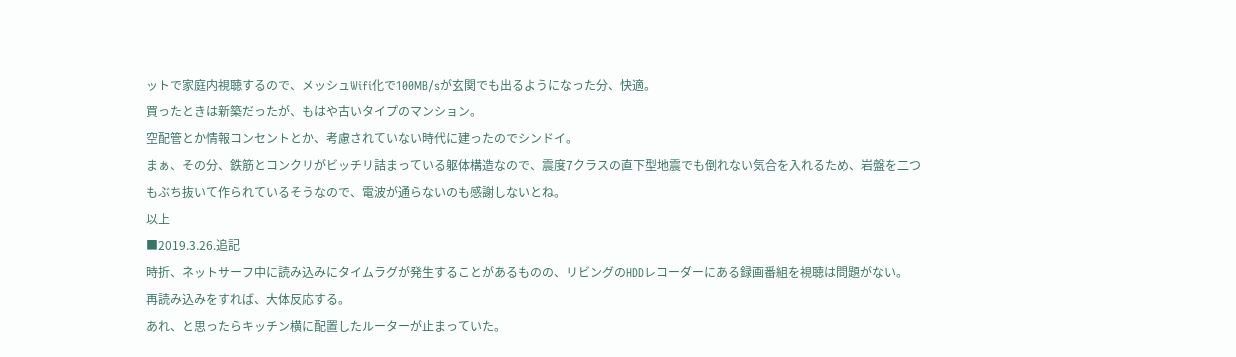ットで家庭内視聴するので、メッシュWifi化で100MB/sが玄関でも出るようになった分、快適。
買ったときは新築だったが、もはや古いタイプのマンション。
空配管とか情報コンセントとか、考慮されていない時代に建ったのでシンドイ。
まぁ、その分、鉄筋とコンクリがビッチリ詰まっている躯体構造なので、震度7クラスの直下型地震でも倒れない気合を入れるため、岩盤を二つもぶち抜いて作られているそうなので、電波が通らないのも感謝しないとね。
以上
■2019.3.26.追記
時折、ネットサーフ中に読み込みにタイムラグが発生することがあるものの、リビングのHDDレコーダーにある録画番組を視聴は問題がない。
再読み込みをすれば、大体反応する。
あれ、と思ったらキッチン横に配置したルーターが止まっていた。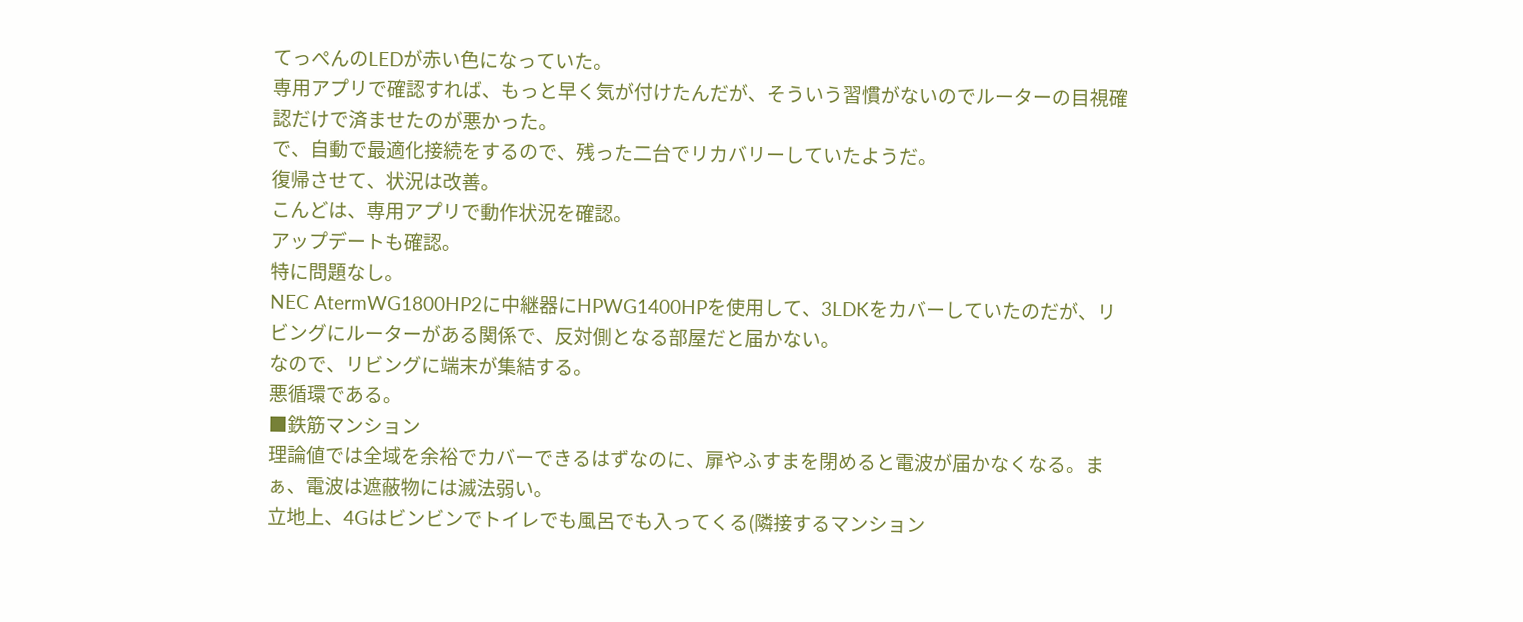てっぺんのLEDが赤い色になっていた。
専用アプリで確認すれば、もっと早く気が付けたんだが、そういう習慣がないのでルーターの目視確認だけで済ませたのが悪かった。
で、自動で最適化接続をするので、残った二台でリカバリーしていたようだ。
復帰させて、状況は改善。
こんどは、専用アプリで動作状況を確認。
アップデートも確認。
特に問題なし。
NEC AtermWG1800HP2に中継器にHPWG1400HPを使用して、3LDKをカバーしていたのだが、リビングにルーターがある関係で、反対側となる部屋だと届かない。
なので、リビングに端末が集結する。
悪循環である。
■鉄筋マンション
理論値では全域を余裕でカバーできるはずなのに、扉やふすまを閉めると電波が届かなくなる。まぁ、電波は遮蔽物には滅法弱い。
立地上、4Gはビンビンでトイレでも風呂でも入ってくる(隣接するマンション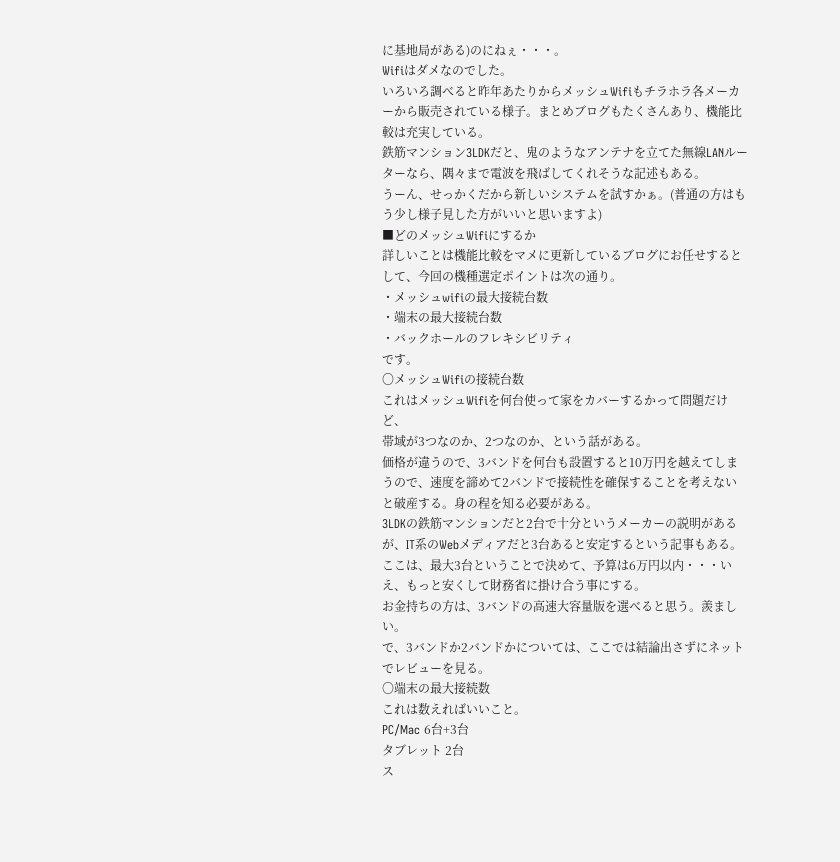に基地局がある)のにねぇ・・・。
Wifiはダメなのでした。
いろいろ調べると昨年あたりからメッシュWifiもチラホラ各メーカーから販売されている様子。まとめブログもたくさんあり、機能比較は充実している。
鉄筋マンション3LDKだと、鬼のようなアンテナを立てた無線LANルーターなら、隅々まで電波を飛ばしてくれそうな記述もある。
うーん、せっかくだから新しいシステムを試すかぁ。(普通の方はもう少し様子見した方がいいと思いますよ)
■どのメッシュWifiにするか
詳しいことは機能比較をマメに更新しているブログにお任せするとして、今回の機種選定ポイントは次の通り。
・メッシュwifiの最大接続台数
・端末の最大接続台数
・バックホールのフレキシビリティ
です。
〇メッシュWifiの接続台数
これはメッシュWifiを何台使って家をカバーするかって問題だけど、
帯域が3つなのか、2つなのか、という話がある。
価格が違うので、3バンドを何台も設置すると10万円を越えてしまうので、速度を諦めて2バンドで接続性を確保することを考えないと破産する。身の程を知る必要がある。
3LDKの鉄筋マンションだと2台で十分というメーカーの説明があるが、IT系のWebメディアだと3台あると安定するという記事もある。
ここは、最大3台ということで決めて、予算は6万円以内・・・いえ、もっと安くして財務省に掛け合う事にする。
お金持ちの方は、3バンドの高速大容量版を選べると思う。羨ましい。
で、3バンドか2バンドかについては、ここでは結論出さずにネットでレビューを見る。
〇端末の最大接続数
これは数えればいいこと。
PC/Mac 6台+3台
タブレット 2台
ス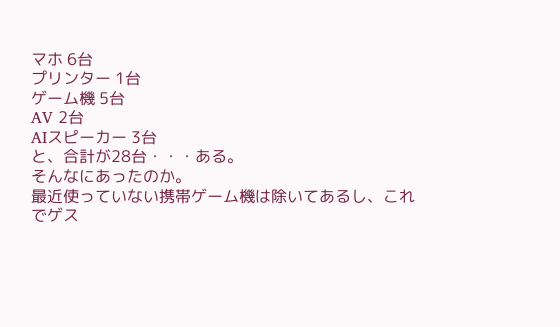マホ 6台
プリンター 1台
ゲーム機 5台
AV 2台
AIスピーカー 3台
と、合計が28台・・・ある。
そんなにあったのか。
最近使っていない携帯ゲーム機は除いてあるし、これでゲス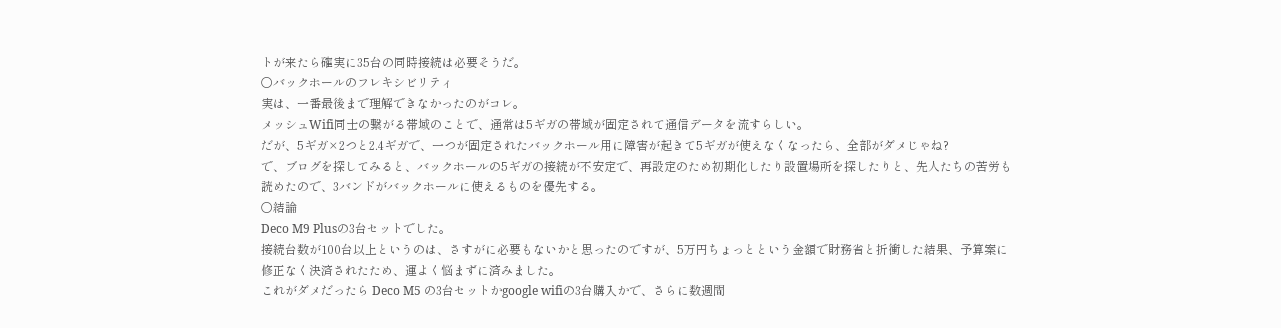トが来たら確実に35台の同時接続は必要そうだ。
〇バックホールのフレキシビリティ
実は、一番最後まで理解できなかったのがコレ。
メッシュWifi同士の繋がる帯域のことで、通常は5ギガの帯域が固定されて通信データを流すらしい。
だが、5ギガ×2つと2.4ギガで、一つが固定されたバックホール用に障害が起きて5ギガが使えなくなったら、全部がダメじゃね?
で、ブログを探してみると、バックホールの5ギガの接続が不安定で、再設定のため初期化したり設置場所を探したりと、先人たちの苦労も読めたので、3バンドがバックホールに使えるものを優先する。
〇結論
Deco M9 Plusの3台セットでした。
接続台数が100台以上というのは、さすがに必要もないかと思ったのですが、5万円ちょっとという金額で財務省と折衝した結果、予算案に修正なく決済されたため、運よく悩まずに済みました。
これがダメだったら Deco M5 の3台セットかgoogle wifiの3台購入かで、さらに数週間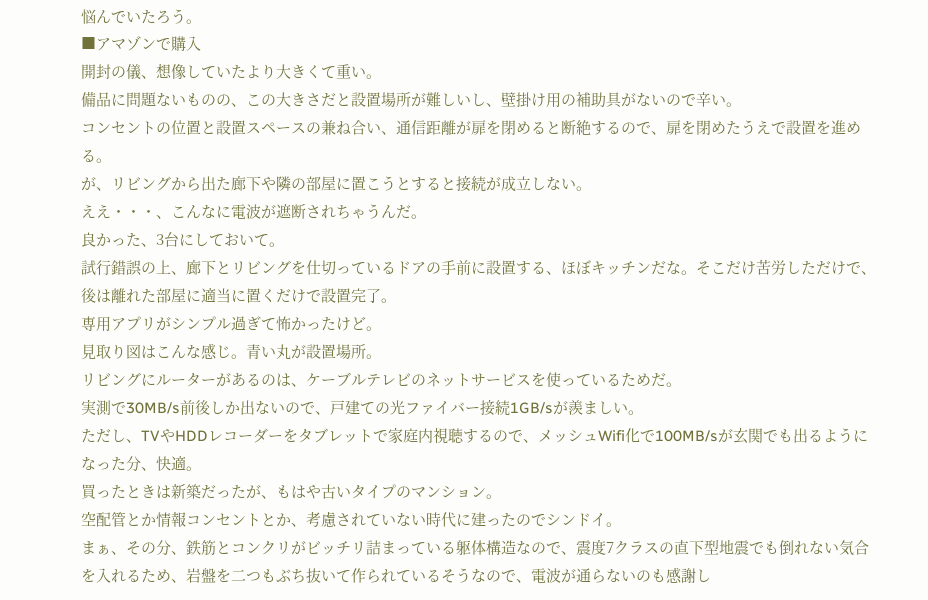悩んでいたろう。
■アマゾンで購入
開封の儀、想像していたより大きくて重い。
備品に問題ないものの、この大きさだと設置場所が難しいし、壁掛け用の補助具がないので辛い。
コンセントの位置と設置スペースの兼ね合い、通信距離が扉を閉めると断絶するので、扉を閉めたうえで設置を進める。
が、リビングから出た廊下や隣の部屋に置こうとすると接続が成立しない。
ええ・・・、こんなに電波が遮断されちゃうんだ。
良かった、3台にしておいて。
試行錯誤の上、廊下とリビングを仕切っているドアの手前に設置する、ほぼキッチンだな。そこだけ苦労しただけで、後は離れた部屋に適当に置くだけで設置完了。
専用アプリがシンプル過ぎて怖かったけど。
見取り図はこんな感じ。青い丸が設置場所。
リビングにルーターがあるのは、ケーブルテレビのネットサービスを使っているためだ。
実測で30MB/s前後しか出ないので、戸建ての光ファイバー接続1GB/sが羨ましい。
ただし、TVやHDDレコーダーをタブレットで家庭内視聴するので、メッシュWifi化で100MB/sが玄関でも出るようになった分、快適。
買ったときは新築だったが、もはや古いタイプのマンション。
空配管とか情報コンセントとか、考慮されていない時代に建ったのでシンドイ。
まぁ、その分、鉄筋とコンクリがビッチリ詰まっている躯体構造なので、震度7クラスの直下型地震でも倒れない気合を入れるため、岩盤を二つもぶち抜いて作られているそうなので、電波が通らないのも感謝し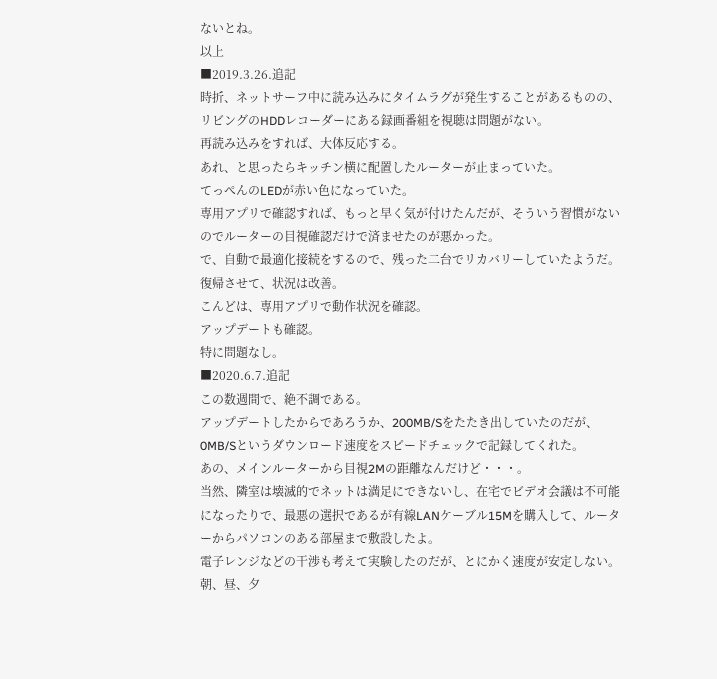ないとね。
以上
■2019.3.26.追記
時折、ネットサーフ中に読み込みにタイムラグが発生することがあるものの、リビングのHDDレコーダーにある録画番組を視聴は問題がない。
再読み込みをすれば、大体反応する。
あれ、と思ったらキッチン横に配置したルーターが止まっていた。
てっぺんのLEDが赤い色になっていた。
専用アプリで確認すれば、もっと早く気が付けたんだが、そういう習慣がないのでルーターの目視確認だけで済ませたのが悪かった。
で、自動で最適化接続をするので、残った二台でリカバリーしていたようだ。
復帰させて、状況は改善。
こんどは、専用アプリで動作状況を確認。
アップデートも確認。
特に問題なし。
■2020.6.7.追記
この数週間で、絶不調である。
アップデートしたからであろうか、200MB/Sをたたき出していたのだが、0MB/Sというダウンロード速度をスピードチェックで記録してくれた。
あの、メインルーターから目視2Mの距離なんだけど・・・。
当然、隣室は壊滅的でネットは満足にできないし、在宅でビデオ会議は不可能になったりで、最悪の選択であるが有線LANケーブル15Mを購入して、ルーターからパソコンのある部屋まで敷設したよ。
電子レンジなどの干渉も考えて実験したのだが、とにかく速度が安定しない。
朝、昼、夕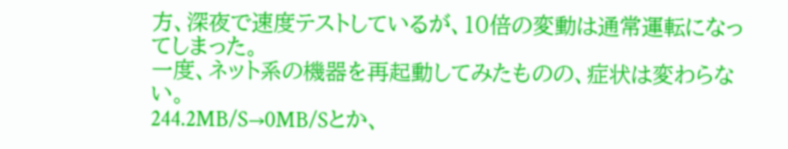方、深夜で速度テストしているが、10倍の変動は通常運転になってしまった。
一度、ネット系の機器を再起動してみたものの、症状は変わらない。
244.2MB/S→0MB/Sとか、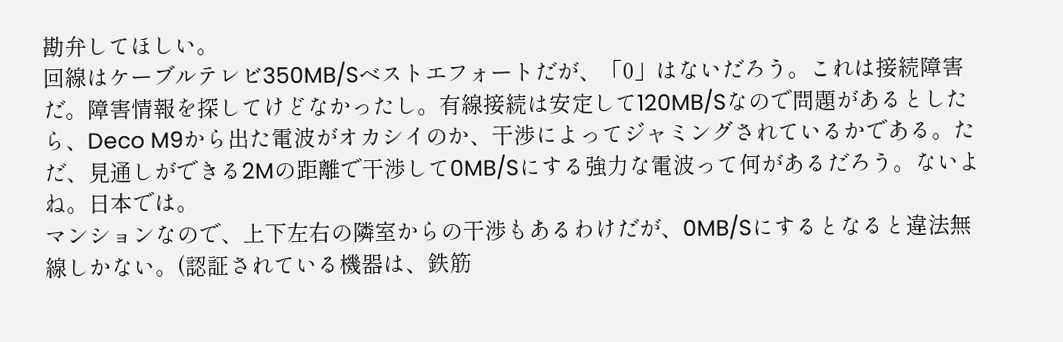勘弁してほしい。
回線はケーブルテレビ350MB/Sベストエフォートだが、「0」はないだろう。これは接続障害だ。障害情報を探してけどなかったし。有線接続は安定して120MB/Sなので問題があるとしたら、Deco M9から出た電波がオカシイのか、干渉によってジャミングされているかである。ただ、見通しができる2Mの距離で干渉して0MB/Sにする強力な電波って何があるだろう。ないよね。日本では。
マンションなので、上下左右の隣室からの干渉もあるわけだが、0MB/Sにするとなると違法無線しかない。(認証されている機器は、鉄筋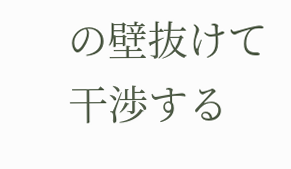の壁抜けて干渉する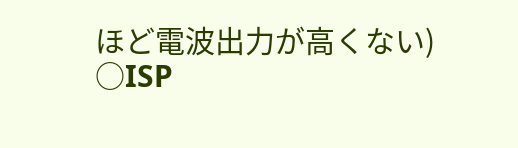ほど電波出力が高くない)
○ISP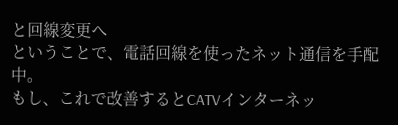と回線変更へ
ということで、電話回線を使ったネット通信を手配中。
もし、これで改善するとCATVインターネッ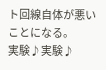ト回線自体が悪いことになる。
実験♪実験♪